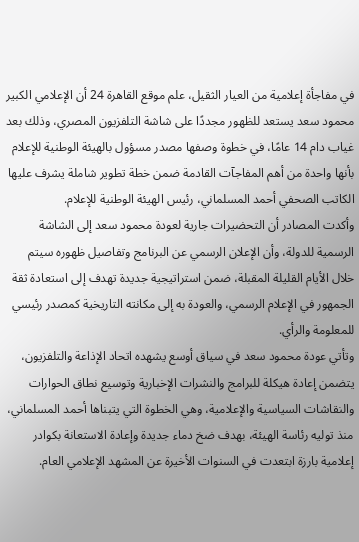في مفاجأة إعلامية من العيار الثقيل، علم موقع القاهرة 24 أن الإعلامي الكبير محمود سعد يستعد للظهور مجددًا على شاشة التلفزيون المصري، وذلك بعد غياب دام 14 عامًا، في خطوة وصفها مصدر مسؤول بالهيئة الوطنية للإعلام بأنها واحدة من أهم المفاجآت القادمة ضمن خطة تطوير شاملة يشرف عليها الكاتب الصحفي أحمد المسلماني، رئيس الهيئة الوطنية للإعلام.
وأكدت المصادر أن التحضيرات جارية لعودة محمود سعد إلى الشاشة الرسمية للدولة، وأن الإعلان الرسمي عن البرنامج وتفاصيل ظهوره سيتم خلال الأيام القليلة المقبلة، ضمن استراتيجية جديدة تهدف إلى استعادة ثقة الجمهور في الإعلام الرسمي، والعودة به إلى مكانته التاريخية كمصدر رئيسي للمعلومة والرأي.
وتأتي عودة محمود سعد في سياق أوسع يشهده اتحاد الإذاعة والتلفزيون، يتضمن إعادة هيكلة للبرامج والنشرات الإخبارية وتوسيع نطاق الحوارات والنقاشات السياسية والإعلامية، وهي الخطوة التي يتبناها أحمد المسلماني، منذ توليه رئاسة الهيئة، بهدف ضخ دماء جديدة وإعادة الاستعانة بكوادر إعلامية بارزة ابتعدت في السنوات الأخيرة عن المشهد الإعلامي العام.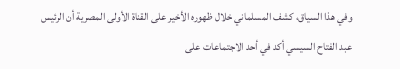وفي هذا السياق، كشف المسلماني خلال ظهوره الأخير على القناة الأولى المصرية أن الرئيس عبد الفتاح السيسي أكد في أحد الاجتماعات على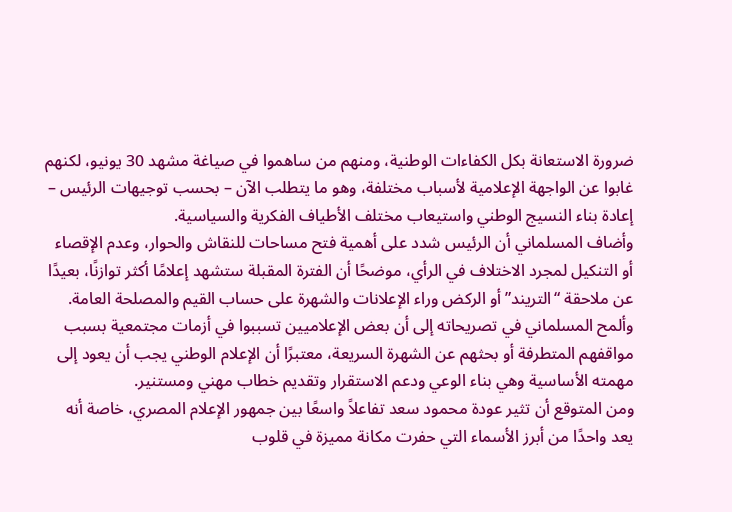ضرورة الاستعانة بكل الكفاءات الوطنية، ومنهم من ساهموا في صياغة مشهد 30 يونيو، لكنهم غابوا عن الواجهة الإعلامية لأسباب مختلفة، وهو ما يتطلب الآن – بحسب توجيهات الرئيس – إعادة بناء النسيج الوطني واستيعاب مختلف الأطياف الفكرية والسياسية.
وأضاف المسلماني أن الرئيس شدد على أهمية فتح مساحات للنقاش والحوار، وعدم الإقصاء أو التنكيل لمجرد الاختلاف في الرأي، موضحًا أن الفترة المقبلة ستشهد إعلامًا أكثر توازنًا، بعيدًا عن ملاحقة “التريند” أو الركض وراء الإعلانات والشهرة على حساب القيم والمصلحة العامة.
وألمح المسلماني في تصريحاته إلى أن بعض الإعلاميين تسببوا في أزمات مجتمعية بسبب مواقفهم المتطرفة أو بحثهم عن الشهرة السريعة، معتبرًا أن الإعلام الوطني يجب أن يعود إلى مهمته الأساسية وهي بناء الوعي ودعم الاستقرار وتقديم خطاب مهني ومستنير.
ومن المتوقع أن تثير عودة محمود سعد تفاعلاً واسعًا بين جمهور الإعلام المصري، خاصة أنه يعد واحدًا من أبرز الأسماء التي حفرت مكانة مميزة في قلوب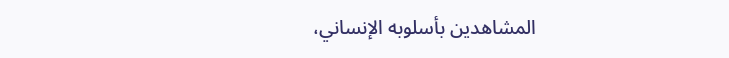المشاهدين بأسلوبه الإنساني،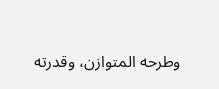وطرحه المتوازن، وقدرته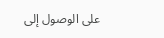على الوصول إلى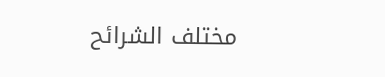مختلف الشرائح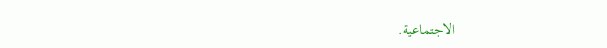الاجتماعية.